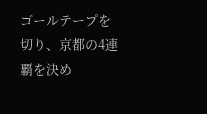ゴールテープを切り、京都の4連覇を決め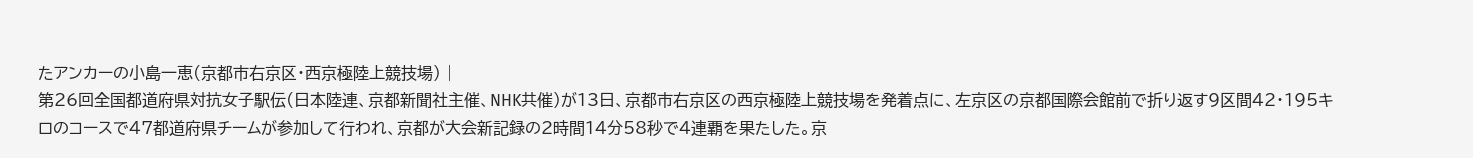たアンカーの小島一恵(京都市右京区・西京極陸上競技場) |
第26回全国都道府県対抗女子駅伝(日本陸連、京都新聞社主催、NHK共催)が13日、京都市右京区の西京極陸上競技場を発着点に、左京区の京都国際会館前で折り返す9区間42・195キロのコースで47都道府県チームが参加して行われ、京都が大会新記録の2時間14分58秒で4連覇を果たした。京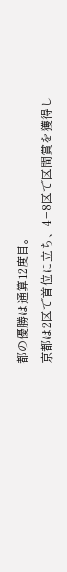都の優勝は通算12度目。
京都は2区で首位に立ち、4−8区で区間賞を獲得し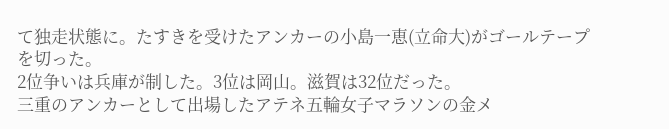て独走状態に。たすきを受けたアンカーの小島一恵(立命大)がゴールテープを切った。
2位争いは兵庫が制した。3位は岡山。滋賀は32位だった。
三重のアンカーとして出場したアテネ五輪女子マラソンの金メ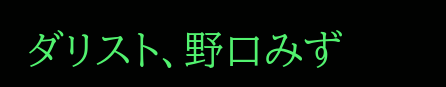ダリスト、野口みず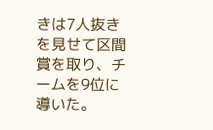きは7人抜きを見せて区間賞を取り、チームを9位に導いた。